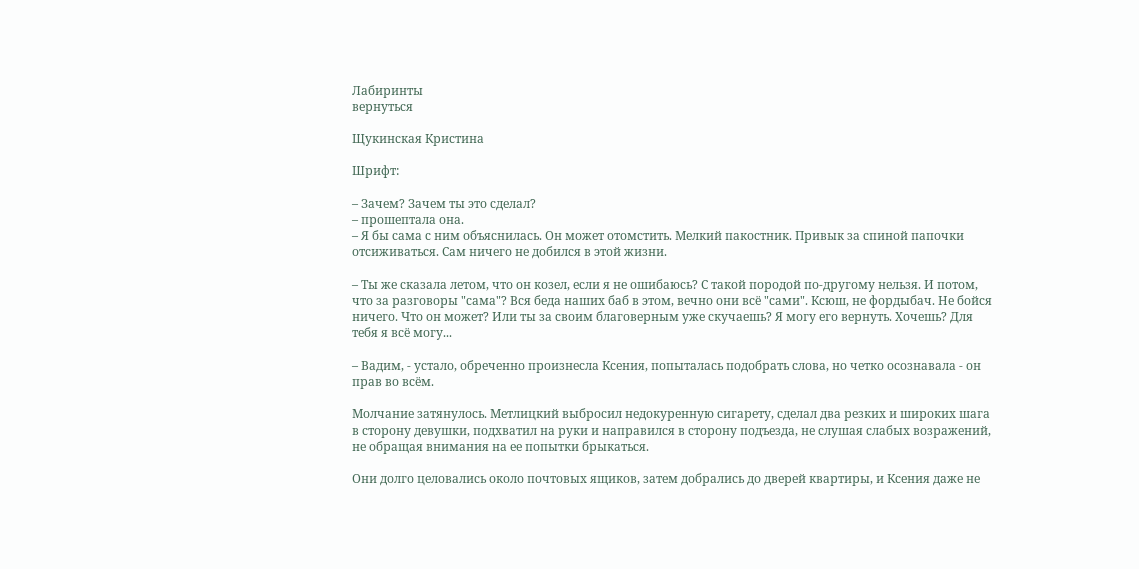Лабиринты
вернуться

Щукинская Кристина

Шрифт:

– Зачем? Зачем ты это сделал?
– прошептала она.
– Я бы сама с ним объяснилась. Он может отомстить. Мелкий пакостник. Привык за спиной папочки отсиживаться. Сам ничего не добился в этой жизни.

– Ты же сказала летом, что он козел, если я не ошибаюсь? С такой породой по-другому нельзя. И потом, что за разговоры "сама"? Вся беда наших баб в этом, вечно они всё "сами". Ксюш, не фордыбач. Не бойся ничего. Что он может? Или ты за своим благоверным уже скучаешь? Я могу его вернуть. Хочешь? Для тебя я всё могу...

– Вадим, - устало, обреченно произнесла Ксения, попыталась подобрать слова, но четко осознавала - он прав во всём.

Молчание затянулось. Метлицкий выбросил недокуренную сигарету, сделал два резких и широких шага в сторону девушки, подхватил на руки и направился в сторону подъезда, не слушая слабых возражений, не обращая внимания на ее попытки брыкаться.

Они долго целовались около почтовых ящиков, затем добрались до дверей квартиры, и Ксения даже не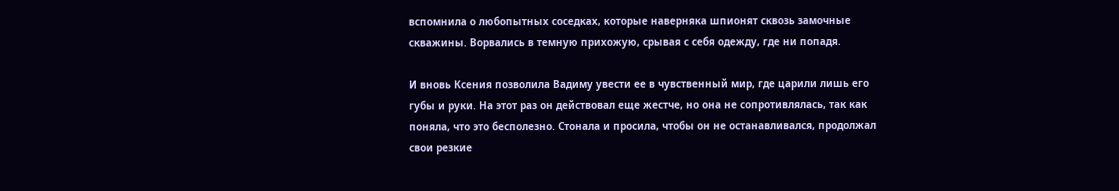вспомнила о любопытных соседках, которые наверняка шпионят сквозь замочные скважины. Ворвались в темную прихожую, срывая с себя одежду, где ни попадя.

И вновь Ксения позволила Вадиму увести ее в чувственный мир, где царили лишь его губы и руки. На этот раз он действовал еще жестче, но она не сопротивлялась, так как поняла, что это бесполезно. Стонала и просила, чтобы он не останавливался, продолжал свои резкие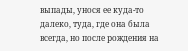выпады, унося ее куда-то далеко, туда, где она была всегда, но после рождения на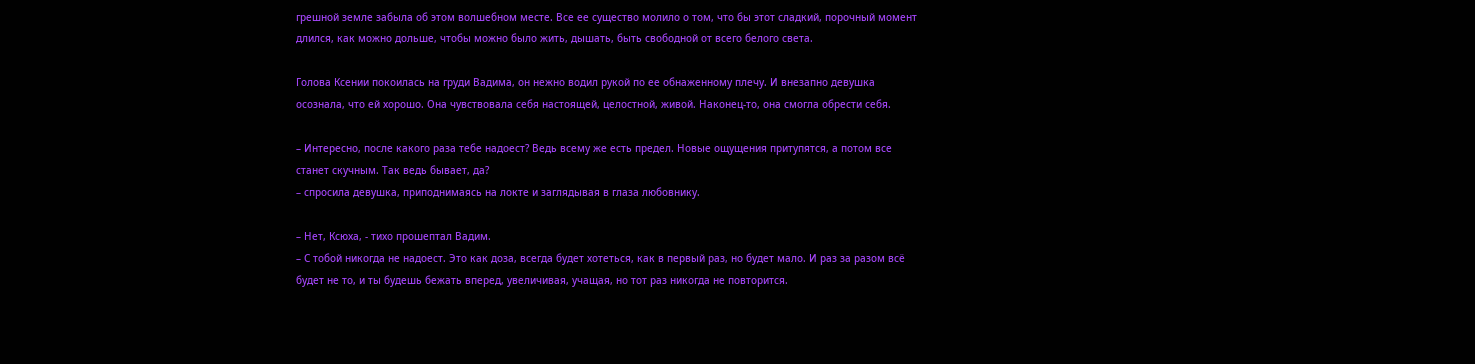грешной земле забыла об этом волшебном месте. Все ее существо молило о том, что бы этот сладкий, порочный момент длился, как можно дольше, чтобы можно было жить, дышать, быть свободной от всего белого света.

Голова Ксении покоилась на груди Вадима, он нежно водил рукой по ее обнаженному плечу. И внезапно девушка осознала, что ей хорошо. Она чувствовала себя настоящей, целостной, живой. Наконец-то, она смогла обрести себя.

– Интересно, после какого раза тебе надоест? Ведь всему же есть предел. Новые ощущения притупятся, а потом все станет скучным. Так ведь бывает, да?
– спросила девушка, приподнимаясь на локте и заглядывая в глаза любовнику.

– Нет, Ксюха, - тихо прошептал Вадим.
– С тобой никогда не надоест. Это как доза, всегда будет хотеться, как в первый раз, но будет мало. И раз за разом всё будет не то, и ты будешь бежать вперед, увеличивая, учащая, но тот раз никогда не повторится.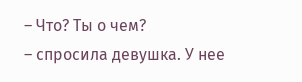– Что? Ты о чем?
– спросила девушка. У нее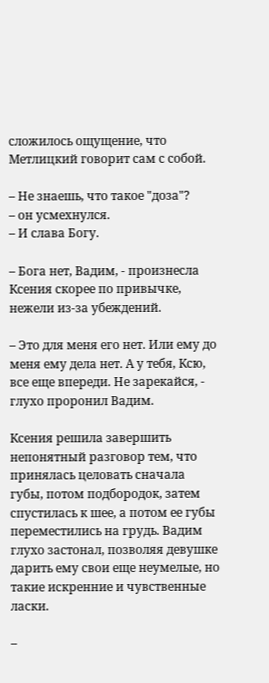сложилось ощущение, что Метлицкий говорит сам с собой.

– Не знаешь, что такое "доза"?
– он усмехнулся.
– И слава Богу.

– Бога нет, Вадим, - произнесла Ксения скорее по привычке, нежели из-за убеждений.

– Это для меня его нет. Или ему до меня ему дела нет. А у тебя, Ксю, все еще впереди. Не зарекайся, - глухо проронил Вадим.

Ксения решила завершить непонятный разговор тем, что принялась целовать сначала губы, потом подбородок, затем спустилась к шее, а потом ее губы переместились на грудь. Вадим глухо застонал, позволяя девушке дарить ему свои еще неумелые, но такие искренние и чувственные ласки.

–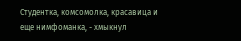Студентка, комсомолка, красавица и еще нимфоманка, - хмыкнул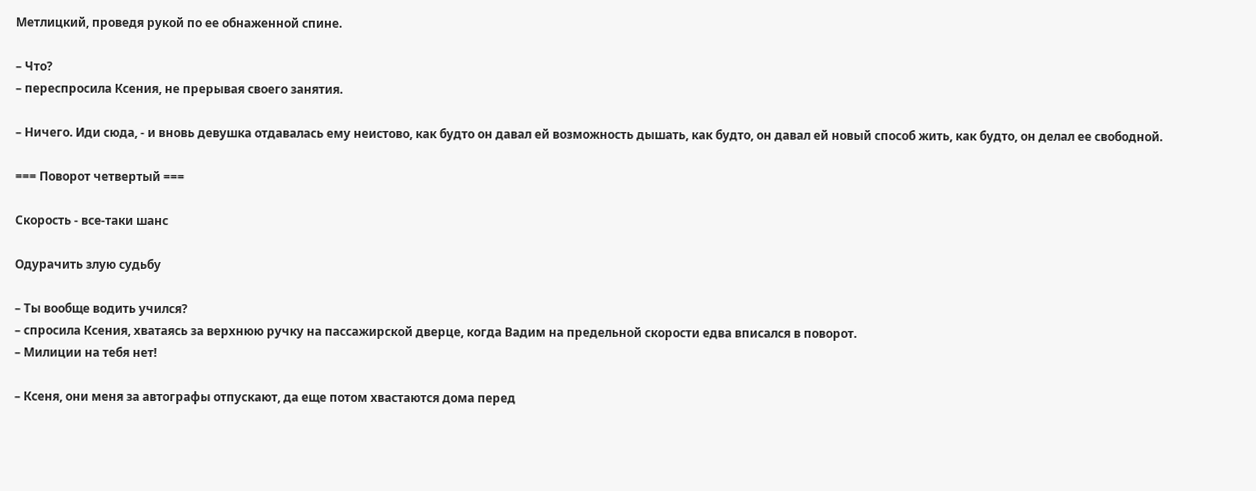Метлицкий, проведя рукой по ее обнаженной спине.

– Что?
– переспросила Ксения, не прерывая своего занятия.

– Ничего. Иди сюда, - и вновь девушка отдавалась ему неистово, как будто он давал ей возможность дышать, как будто, он давал ей новый способ жить, как будто, он делал ее свободной.

=== Поворот четвертый ===

Скорость - все-таки шанс

Одурачить злую судьбу

– Ты вообще водить учился?
– спросила Ксения, хватаясь за верхнюю ручку на пассажирской дверце, когда Вадим на предельной скорости едва вписался в поворот.
– Милиции на тебя нет!

– Ксеня, они меня за автографы отпускают, да еще потом хвастаются дома перед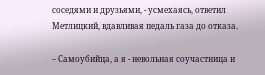соседями и друзьями, - усмехаясь, ответил Метлицкий, вдавливая педаль газа до отказа.

– Самоубийца, а я - невольная соучастница и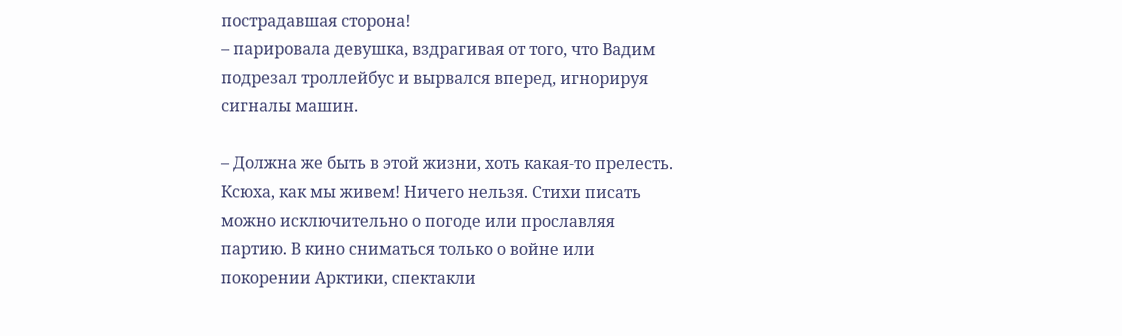пострадавшая сторона!
– парировала девушка, вздрагивая от того, что Вадим подрезал троллейбус и вырвался вперед, игнорируя сигналы машин.

– Должна же быть в этой жизни, хоть какая-то прелесть. Ксюха, как мы живем! Ничего нельзя. Стихи писать можно исключительно о погоде или прославляя партию. В кино сниматься только о войне или покорении Арктики, спектакли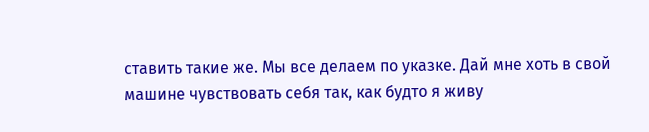ставить такие же. Мы все делаем по указке. Дай мне хоть в свой машине чувствовать себя так, как будто я живу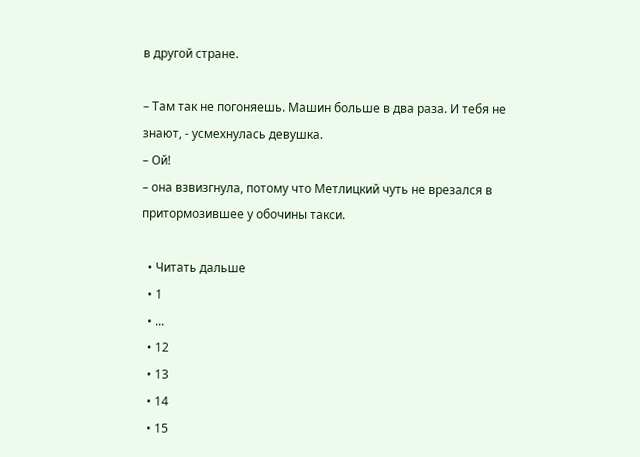в другой стране.

– Там так не погоняешь. Машин больше в два раза. И тебя не знают, - усмехнулась девушка.
– Ой!
– она взвизгнула, потому что Метлицкий чуть не врезался в притормозившее у обочины такси.

  • Читать дальше
  • 1
  • ...
  • 12
  • 13
  • 14
  • 15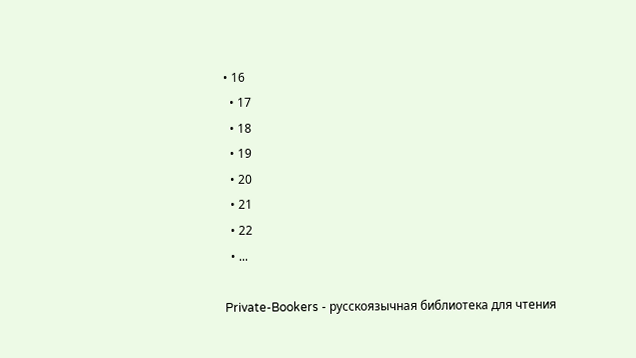• 16
  • 17
  • 18
  • 19
  • 20
  • 21
  • 22
  • ...

Private-Bookers - русскоязычная библиотека для чтения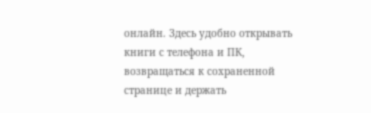онлайн. Здесь удобно открывать книги с телефона и ПК, возвращаться к сохраненной странице и держать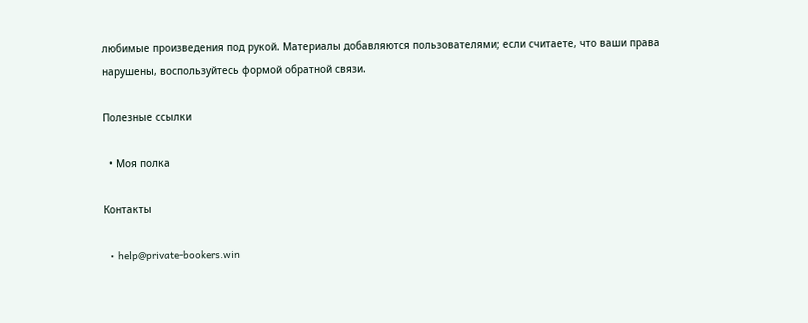любимые произведения под рукой. Материалы добавляются пользователями; если считаете, что ваши права нарушены, воспользуйтесь формой обратной связи.

Полезные ссылки

  • Моя полка

Контакты

  • help@private-bookers.win